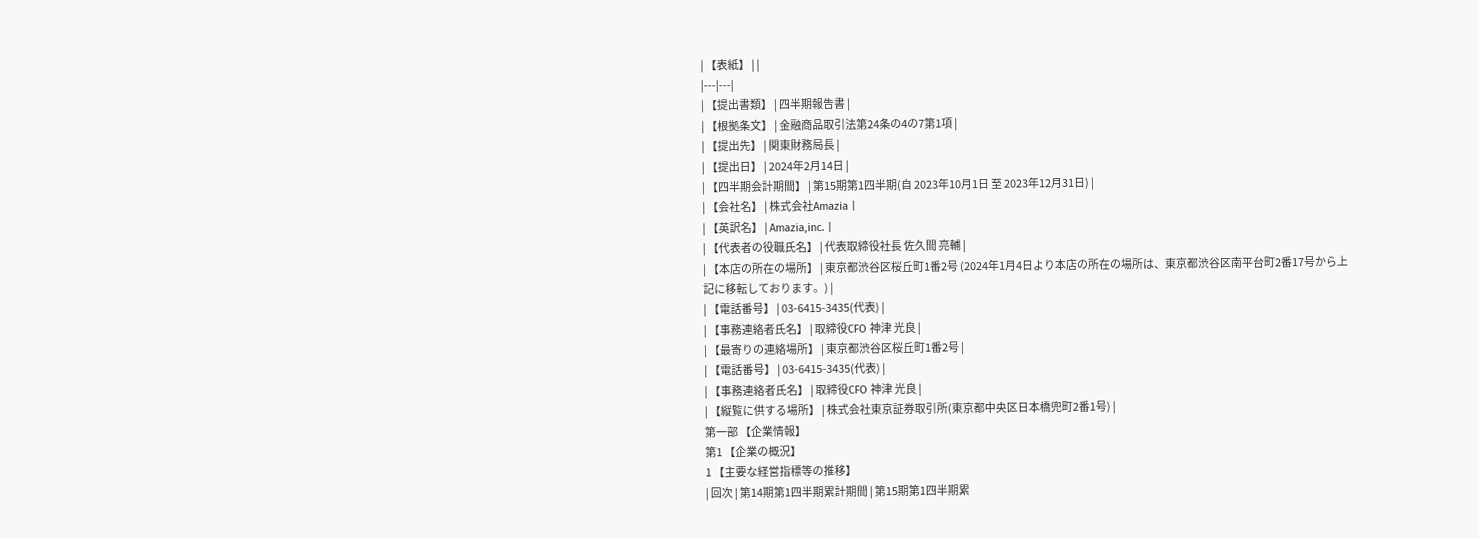| 【表紙】 | |
|---|---|
| 【提出書類】 | 四半期報告書 |
| 【根拠条文】 | 金融商品取引法第24条の4の7第1項 |
| 【提出先】 | 関東財務局長 |
| 【提出日】 | 2024年2月14日 |
| 【四半期会計期間】 | 第15期第1四半期(自 2023年10月1日 至 2023年12月31日) |
| 【会社名】 | 株式会社Amazia |
| 【英訳名】 | Amazia,inc. |
| 【代表者の役職氏名】 | 代表取締役社長 佐久間 亮輔 |
| 【本店の所在の場所】 | 東京都渋谷区桜丘町1番2号 (2024年1月4日より本店の所在の場所は、東京都渋谷区南平台町2番17号から上記に移転しております。) |
| 【電話番号】 | 03-6415-3435(代表) |
| 【事務連絡者氏名】 | 取締役CFO 神津 光良 |
| 【最寄りの連絡場所】 | 東京都渋谷区桜丘町1番2号 |
| 【電話番号】 | 03-6415-3435(代表) |
| 【事務連絡者氏名】 | 取締役CFO 神津 光良 |
| 【縦覧に供する場所】 | 株式会社東京証券取引所(東京都中央区日本橋兜町2番1号) |
第一部 【企業情報】
第1 【企業の概況】
1 【主要な経営指標等の推移】
| 回次 | 第14期第1四半期累計期間 | 第15期第1四半期累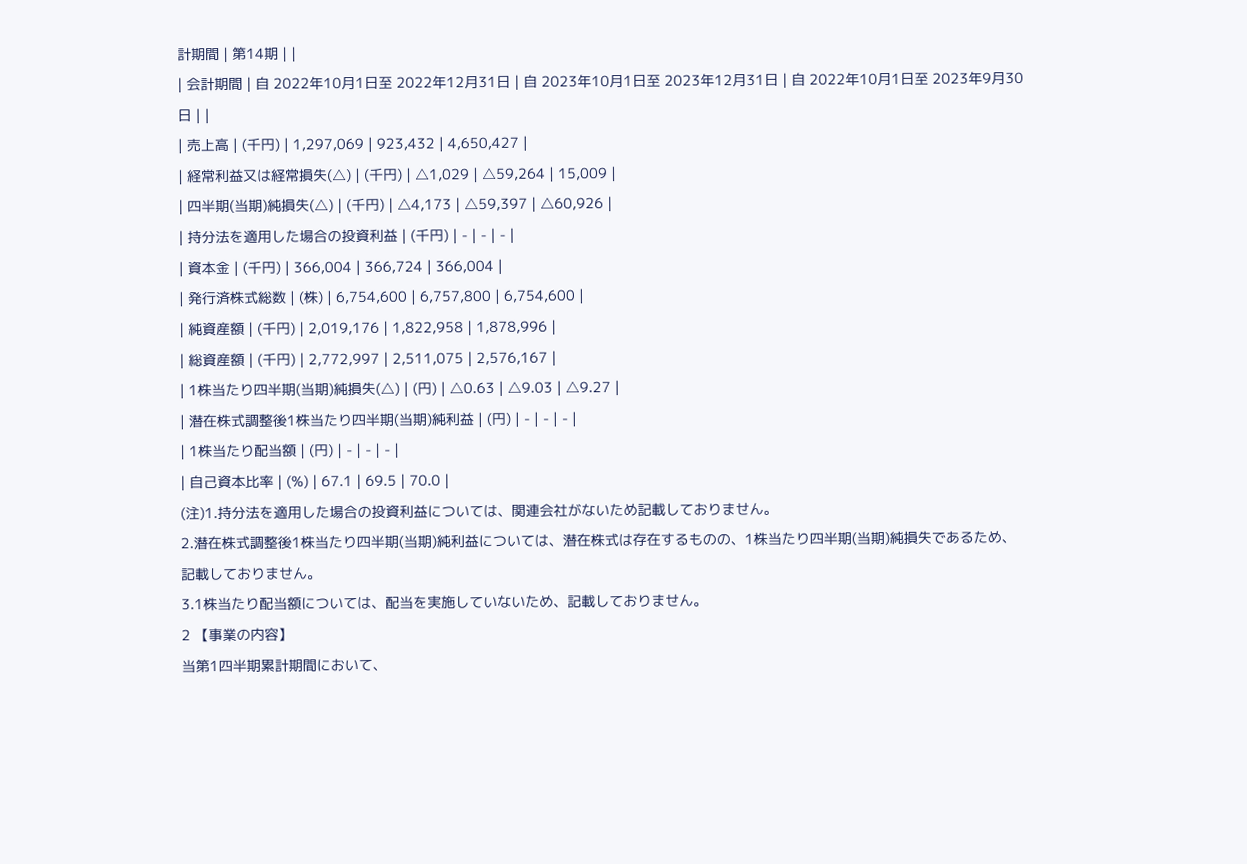計期間 | 第14期 | |
| 会計期間 | 自 2022年10月1日至 2022年12月31日 | 自 2023年10月1日至 2023年12月31日 | 自 2022年10月1日至 2023年9月30日 | |
| 売上高 | (千円) | 1,297,069 | 923,432 | 4,650,427 |
| 経常利益又は経常損失(△) | (千円) | △1,029 | △59,264 | 15,009 |
| 四半期(当期)純損失(△) | (千円) | △4,173 | △59,397 | △60,926 |
| 持分法を適用した場合の投資利益 | (千円) | - | - | - |
| 資本金 | (千円) | 366,004 | 366,724 | 366,004 |
| 発行済株式総数 | (株) | 6,754,600 | 6,757,800 | 6,754,600 |
| 純資産額 | (千円) | 2,019,176 | 1,822,958 | 1,878,996 |
| 総資産額 | (千円) | 2,772,997 | 2,511,075 | 2,576,167 |
| 1株当たり四半期(当期)純損失(△) | (円) | △0.63 | △9.03 | △9.27 |
| 潜在株式調整後1株当たり四半期(当期)純利益 | (円) | - | - | - |
| 1株当たり配当額 | (円) | - | - | - |
| 自己資本比率 | (%) | 67.1 | 69.5 | 70.0 |
(注)1.持分法を適用した場合の投資利益については、関連会社がないため記載しておりません。
2.潜在株式調整後1株当たり四半期(当期)純利益については、潜在株式は存在するものの、1株当たり四半期(当期)純損失であるため、記載しておりません。
3.1株当たり配当額については、配当を実施していないため、記載しておりません。
2 【事業の内容】
当第1四半期累計期間において、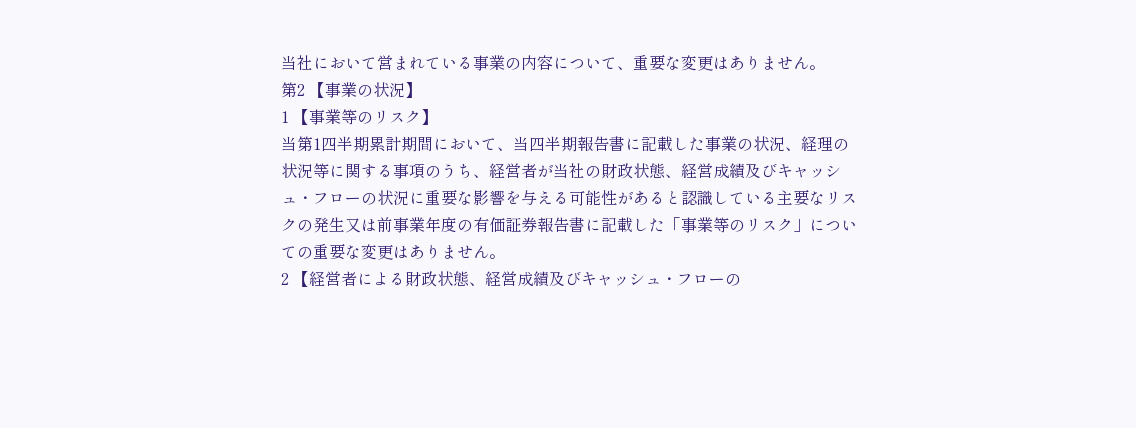当社において営まれている事業の内容について、重要な変更はありません。
第2 【事業の状況】
1 【事業等のリスク】
当第1四半期累計期間において、当四半期報告書に記載した事業の状況、経理の状況等に関する事項のうち、経営者が当社の財政状態、経営成績及びキャッシュ・フローの状況に重要な影響を与える可能性があると認識している主要なリスクの発生又は前事業年度の有価証券報告書に記載した「事業等のリスク」についての重要な変更はありません。
2 【経営者による財政状態、経営成績及びキャッシュ・フローの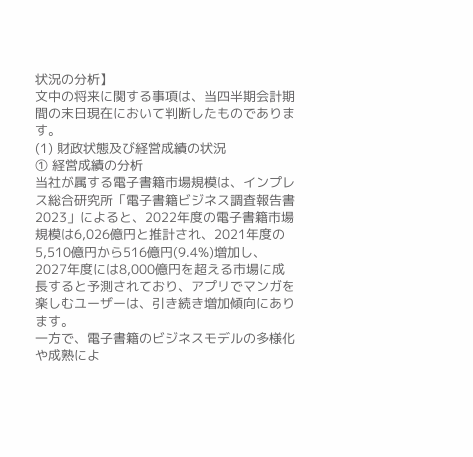状況の分析】
文中の将来に関する事項は、当四半期会計期間の末日現在において判断したものであります。
(1) 財政状態及び経営成績の状況
① 経営成績の分析
当社が属する電子書籍市場規模は、インプレス総合研究所「電子書籍ビジネス調査報告書2023」によると、2022年度の電子書籍市場規模は6,026億円と推計され、2021年度の5,510億円から516億円(9.4%)増加し、2027年度には8,000億円を超える市場に成長すると予測されており、アプリでマンガを楽しむユーザーは、引き続き増加傾向にあります。
一方で、電子書籍のビジネスモデルの多様化や成熟によ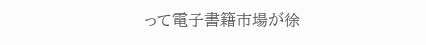って電子書籍市場が徐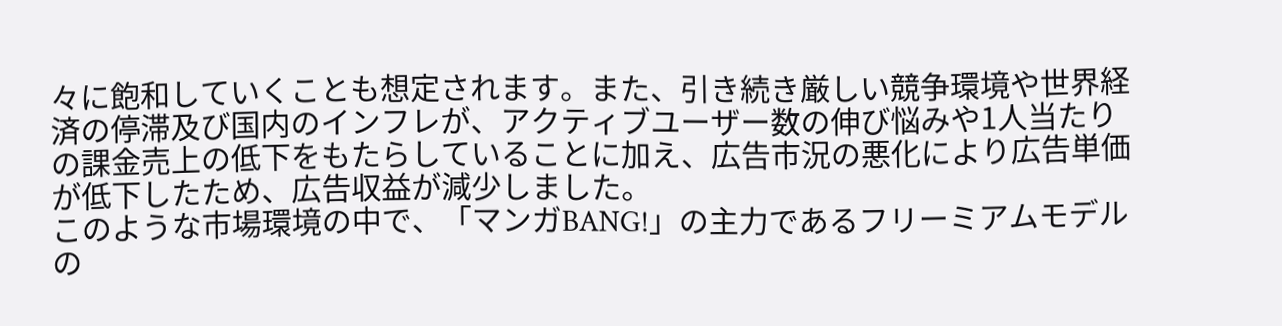々に飽和していくことも想定されます。また、引き続き厳しい競争環境や世界経済の停滞及び国内のインフレが、アクティブユーザー数の伸び悩みや1人当たりの課金売上の低下をもたらしていることに加え、広告市況の悪化により広告単価が低下したため、広告収益が減少しました。
このような市場環境の中で、「マンガBANG!」の主力であるフリーミアムモデルの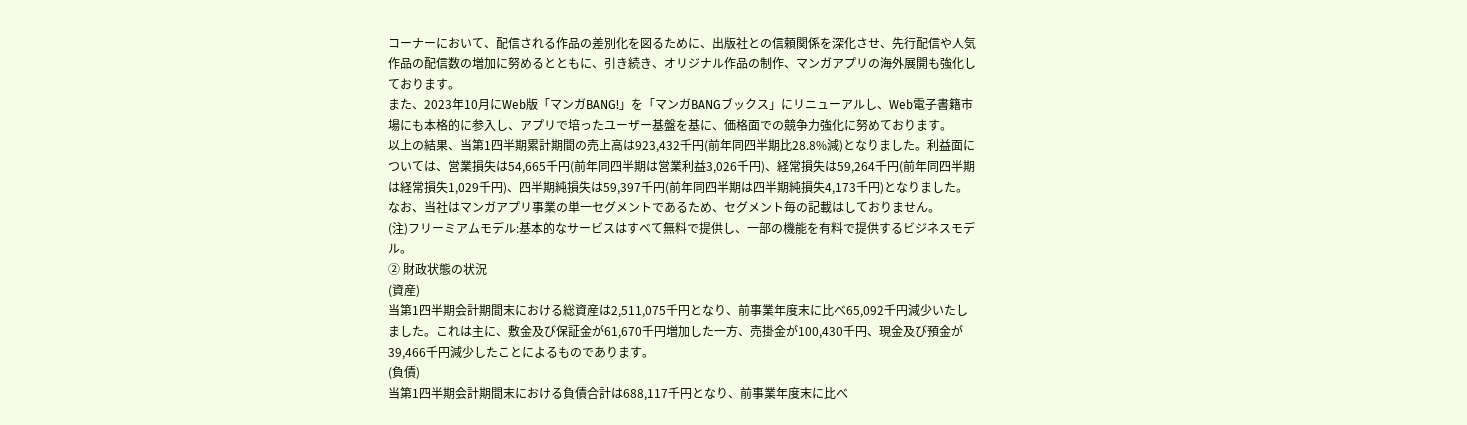コーナーにおいて、配信される作品の差別化を図るために、出版社との信頼関係を深化させ、先行配信や人気作品の配信数の増加に努めるとともに、引き続き、オリジナル作品の制作、マンガアプリの海外展開も強化しております。
また、2023年10月にWeb版「マンガBANG!」を「マンガBANGブックス」にリニューアルし、Web電子書籍市場にも本格的に参入し、アプリで培ったユーザー基盤を基に、価格面での競争力強化に努めております。
以上の結果、当第1四半期累計期間の売上高は923,432千円(前年同四半期比28.8%減)となりました。利益面については、営業損失は54,665千円(前年同四半期は営業利益3,026千円)、経常損失は59,264千円(前年同四半期は経常損失1,029千円)、四半期純損失は59,397千円(前年同四半期は四半期純損失4,173千円)となりました。
なお、当社はマンガアプリ事業の単一セグメントであるため、セグメント毎の記載はしておりません。
(注)フリーミアムモデル:基本的なサービスはすべて無料で提供し、一部の機能を有料で提供するビジネスモデル。
② 財政状態の状況
(資産)
当第1四半期会計期間末における総資産は2,511,075千円となり、前事業年度末に比べ65,092千円減少いたしました。これは主に、敷金及び保証金が61,670千円増加した一方、売掛金が100,430千円、現金及び預金が39,466千円減少したことによるものであります。
(負債)
当第1四半期会計期間末における負債合計は688,117千円となり、前事業年度末に比べ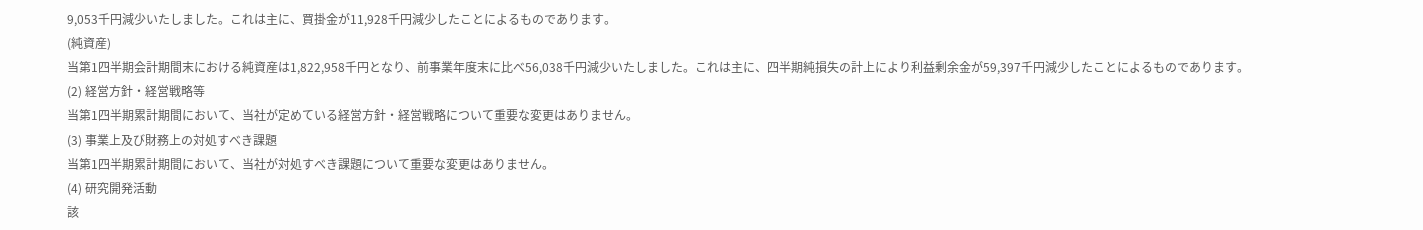9,053千円減少いたしました。これは主に、買掛金が11,928千円減少したことによるものであります。
(純資産)
当第1四半期会計期間末における純資産は1,822,958千円となり、前事業年度末に比べ56,038千円減少いたしました。これは主に、四半期純損失の計上により利益剰余金が59,397千円減少したことによるものであります。
(2) 経営方針・経営戦略等
当第1四半期累計期間において、当社が定めている経営方針・経営戦略について重要な変更はありません。
(3) 事業上及び財務上の対処すべき課題
当第1四半期累計期間において、当社が対処すべき課題について重要な変更はありません。
(4) 研究開発活動
該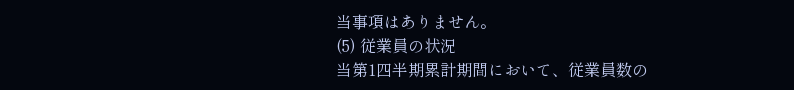当事項はありません。
(5) 従業員の状況
当第1四半期累計期間において、従業員数の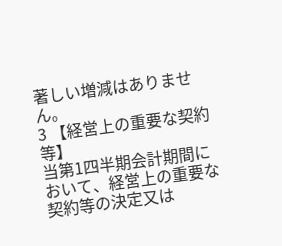著しい増減はありません。
3 【経営上の重要な契約等】
当第1四半期会計期間において、経営上の重要な契約等の決定又は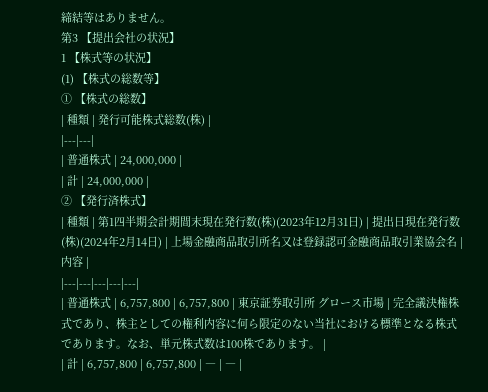締結等はありません。
第3 【提出会社の状況】
1 【株式等の状況】
(1) 【株式の総数等】
① 【株式の総数】
| 種類 | 発行可能株式総数(株) |
|---|---|
| 普通株式 | 24,000,000 |
| 計 | 24,000,000 |
② 【発行済株式】
| 種類 | 第1四半期会計期間末現在発行数(株)(2023年12月31日) | 提出日現在発行数(株)(2024年2月14日) | 上場金融商品取引所名又は登録認可金融商品取引業協会名 | 内容 |
|---|---|---|---|---|
| 普通株式 | 6,757,800 | 6,757,800 | 東京証券取引所 グロース市場 | 完全議決権株式であり、株主としての権利内容に何ら限定のない当社における標準となる株式であります。なお、単元株式数は100株であります。 |
| 計 | 6,757,800 | 6,757,800 | ― | ― |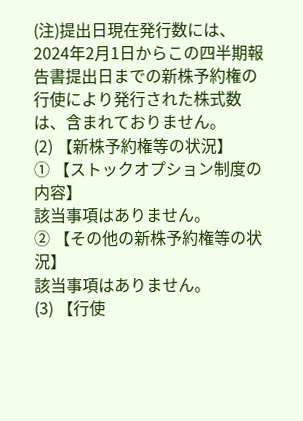(注)提出日現在発行数には、2024年2月1日からこの四半期報告書提出日までの新株予約権の行使により発行された株式数は、含まれておりません。
(2) 【新株予約権等の状況】
① 【ストックオプション制度の内容】
該当事項はありません。
② 【その他の新株予約権等の状況】
該当事項はありません。
(3) 【行使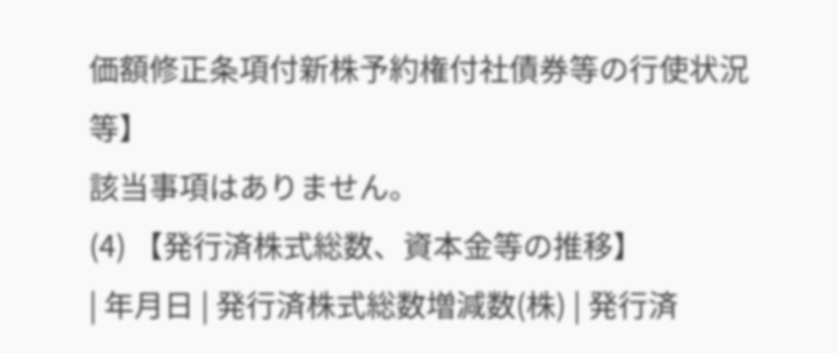価額修正条項付新株予約権付社債券等の行使状況等】
該当事項はありません。
(4) 【発行済株式総数、資本金等の推移】
| 年月日 | 発行済株式総数増減数(株) | 発行済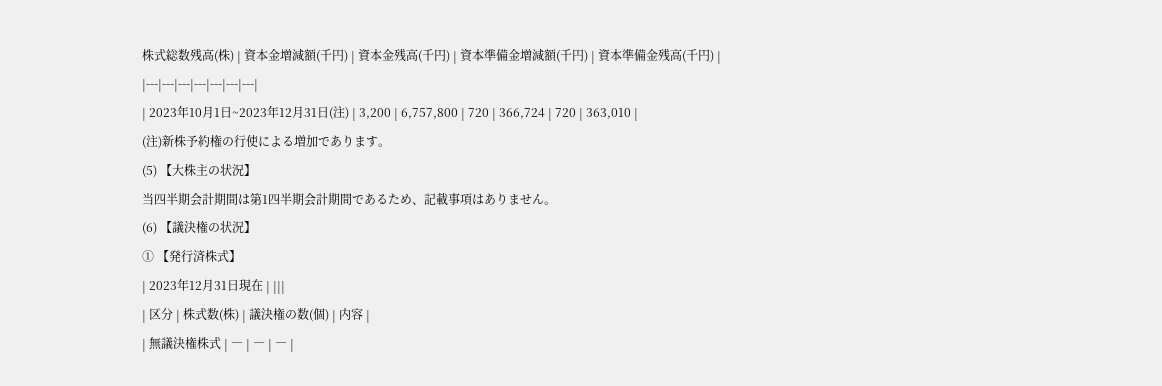株式総数残高(株) | 資本金増減額(千円) | 資本金残高(千円) | 資本準備金増減額(千円) | 資本準備金残高(千円) |
|---|---|---|---|---|---|---|
| 2023年10月1日~2023年12月31日(注) | 3,200 | 6,757,800 | 720 | 366,724 | 720 | 363,010 |
(注)新株予約権の行使による増加であります。
(5) 【大株主の状況】
当四半期会計期間は第1四半期会計期間であるため、記載事項はありません。
(6) 【議決権の状況】
① 【発行済株式】
| 2023年12月31日現在 | |||
| 区分 | 株式数(株) | 議決権の数(個) | 内容 |
| 無議決権株式 | ― | ― | ― |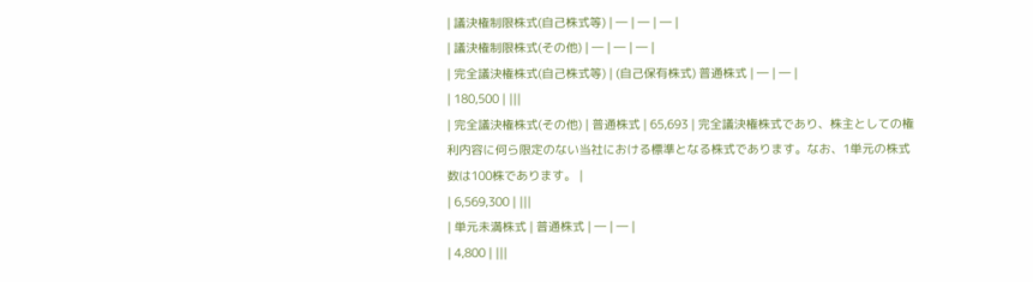| 議決権制限株式(自己株式等) | ― | ― | ― |
| 議決権制限株式(その他) | ― | ― | ― |
| 完全議決権株式(自己株式等) | (自己保有株式) 普通株式 | ― | ― |
| 180,500 | |||
| 完全議決権株式(その他) | 普通株式 | 65,693 | 完全議決権株式であり、株主としての権利内容に何ら限定のない当社における標準となる株式であります。なお、1単元の株式数は100株であります。 |
| 6,569,300 | |||
| 単元未満株式 | 普通株式 | ― | ― |
| 4,800 | |||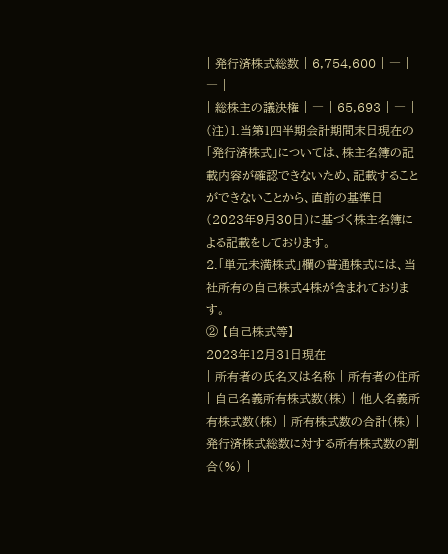| 発行済株式総数 | 6,754,600 | ― | ― |
| 総株主の議決権 | ― | 65,693 | ― |
(注)1.当第1四半期会計期間末日現在の「発行済株式」については、株主名簿の記載内容が確認できないため、記載することができないことから、直前の基準日(2023年9月30日)に基づく株主名簿による記載をしております。
2.「単元未満株式」欄の普通株式には、当社所有の自己株式4株が含まれております。
② 【自己株式等】
2023年12月31日現在
| 所有者の氏名又は名称 | 所有者の住所 | 自己名義所有株式数(株) | 他人名義所有株式数(株) | 所有株式数の合計(株) | 発行済株式総数に対する所有株式数の割合(%) |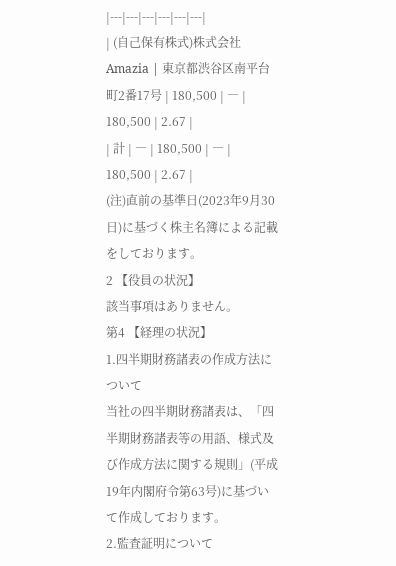|---|---|---|---|---|---|
| (自己保有株式)株式会社Amazia | 東京都渋谷区南平台町2番17号 | 180,500 | ― | 180,500 | 2.67 |
| 計 | ― | 180,500 | ― | 180,500 | 2.67 |
(注)直前の基準日(2023年9月30日)に基づく株主名簿による記載をしております。
2 【役員の状況】
該当事項はありません。
第4 【経理の状況】
1.四半期財務諸表の作成方法について
当社の四半期財務諸表は、「四半期財務諸表等の用語、様式及び作成方法に関する規則」(平成19年内閣府令第63号)に基づいて作成しております。
2.監査証明について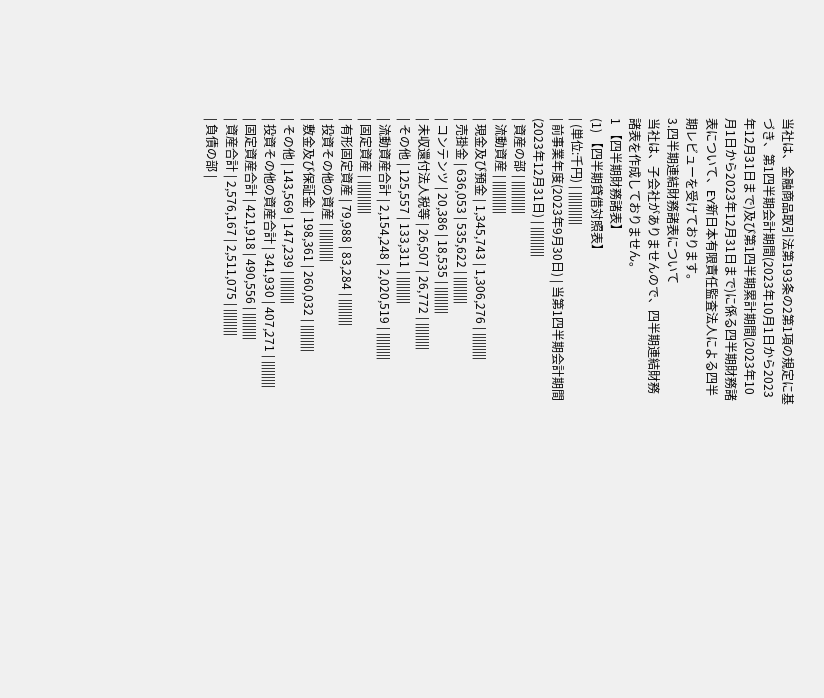当社は、金融商品取引法第193条の2第1項の規定に基づき、第1四半期会計期間(2023年10月1日から2023年12月31日まで)及び第1四半期累計期間(2023年10月1日から2023年12月31日まで)に係る四半期財務諸表について、EY新日本有限責任監査法人による四半期レビューを受けております。
3.四半期連結財務諸表について
当社は、子会社がありませんので、四半期連結財務諸表を作成しておりません。
1 【四半期財務諸表】
(1) 【四半期貸借対照表】
| (単位:千円) | |||||||||||
| 前事業年度(2023年9月30日) | 当第1四半期会計期間(2023年12月31日) | ||||||||||
| 資産の部 | |||||||||||
| 流動資産 | |||||||||||
| 現金及び預金 | 1,345,743 | 1,306,276 | |||||||||
| 売掛金 | 636,053 | 535,622 | |||||||||
| コンテンツ | 20,386 | 18,535 | |||||||||
| 未収還付法人税等 | 26,507 | 26,772 | |||||||||
| その他 | 125,557 | 133,311 | |||||||||
| 流動資産合計 | 2,154,248 | 2,020,519 | |||||||||
| 固定資産 | |||||||||||
| 有形固定資産 | 79,988 | 83,284 | |||||||||
| 投資その他の資産 | |||||||||||
| 敷金及び保証金 | 198,361 | 260,032 | |||||||||
| その他 | 143,569 | 147,239 | |||||||||
| 投資その他の資産合計 | 341,930 | 407,271 | |||||||||
| 固定資産合計 | 421,918 | 490,556 | |||||||||
| 資産合計 | 2,576,167 | 2,511,075 | |||||||||
| 負債の部 |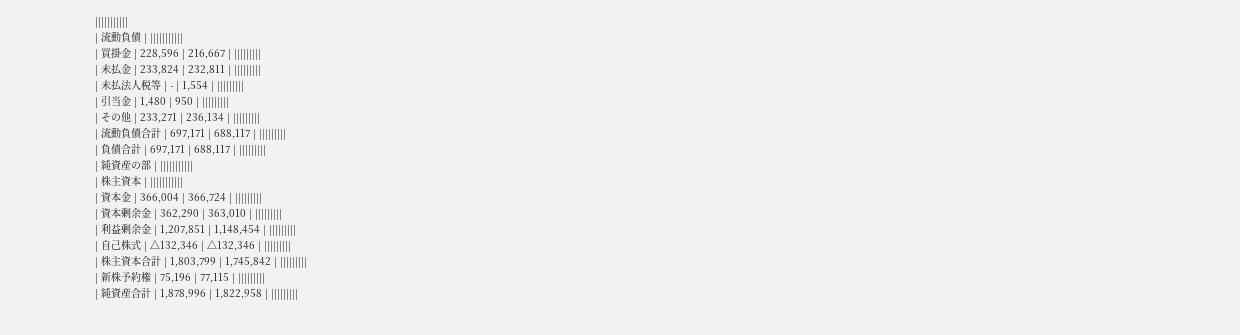|||||||||||
| 流動負債 | |||||||||||
| 買掛金 | 228,596 | 216,667 | |||||||||
| 未払金 | 233,824 | 232,811 | |||||||||
| 未払法人税等 | - | 1,554 | |||||||||
| 引当金 | 1,480 | 950 | |||||||||
| その他 | 233,271 | 236,134 | |||||||||
| 流動負債合計 | 697,171 | 688,117 | |||||||||
| 負債合計 | 697,171 | 688,117 | |||||||||
| 純資産の部 | |||||||||||
| 株主資本 | |||||||||||
| 資本金 | 366,004 | 366,724 | |||||||||
| 資本剰余金 | 362,290 | 363,010 | |||||||||
| 利益剰余金 | 1,207,851 | 1,148,454 | |||||||||
| 自己株式 | △132,346 | △132,346 | |||||||||
| 株主資本合計 | 1,803,799 | 1,745,842 | |||||||||
| 新株予約権 | 75,196 | 77,115 | |||||||||
| 純資産合計 | 1,878,996 | 1,822,958 | |||||||||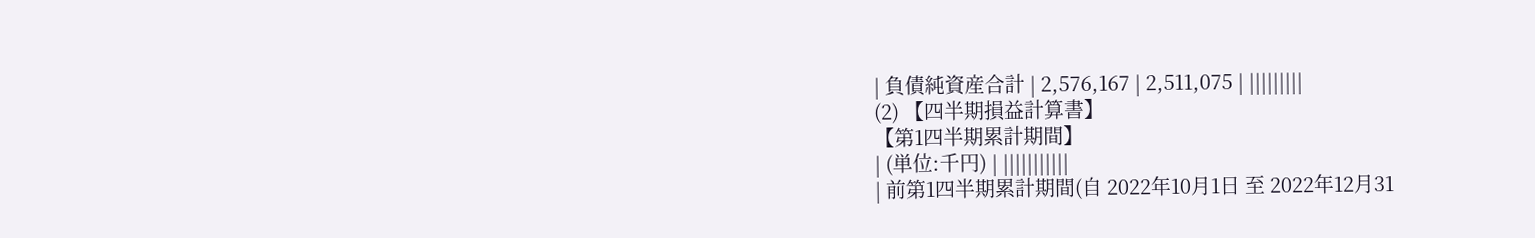| 負債純資産合計 | 2,576,167 | 2,511,075 | |||||||||
(2) 【四半期損益計算書】
【第1四半期累計期間】
| (単位:千円) | |||||||||||
| 前第1四半期累計期間(自 2022年10月1日 至 2022年12月31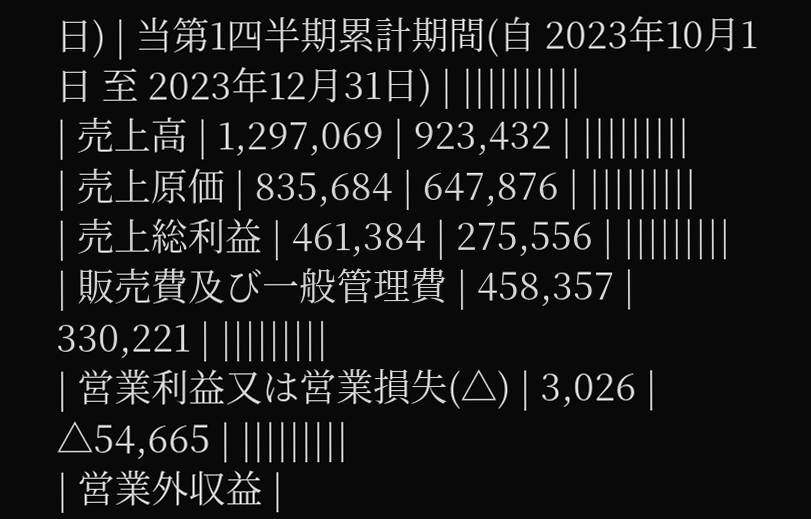日) | 当第1四半期累計期間(自 2023年10月1日 至 2023年12月31日) | ||||||||||
| 売上高 | 1,297,069 | 923,432 | |||||||||
| 売上原価 | 835,684 | 647,876 | |||||||||
| 売上総利益 | 461,384 | 275,556 | |||||||||
| 販売費及び一般管理費 | 458,357 | 330,221 | |||||||||
| 営業利益又は営業損失(△) | 3,026 | △54,665 | |||||||||
| 営業外収益 |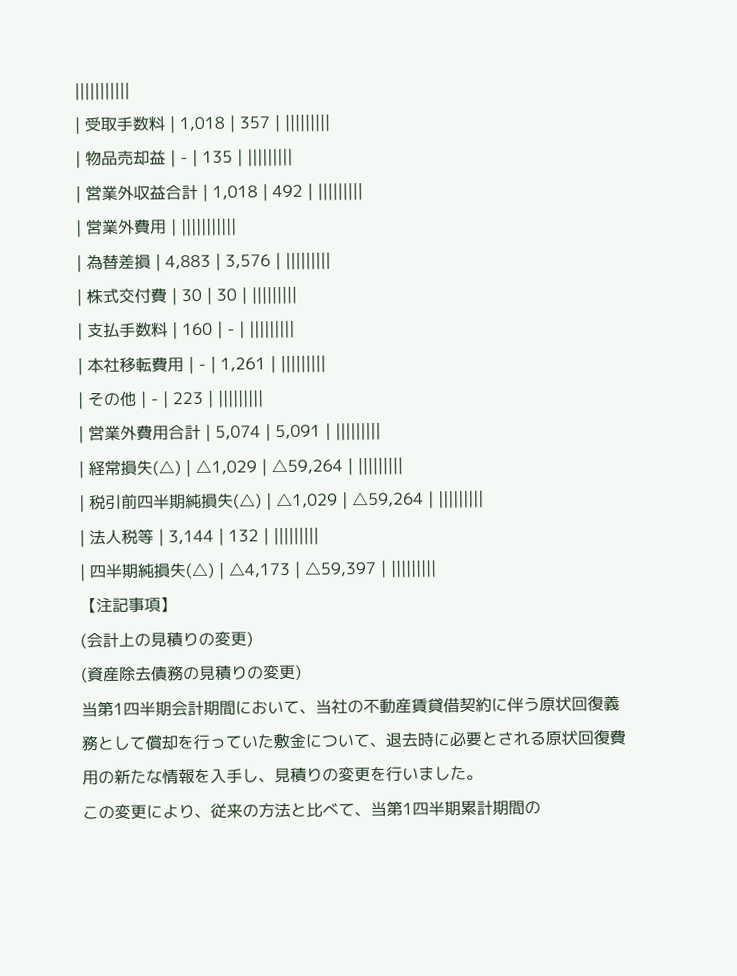|||||||||||
| 受取手数料 | 1,018 | 357 | |||||||||
| 物品売却益 | - | 135 | |||||||||
| 営業外収益合計 | 1,018 | 492 | |||||||||
| 営業外費用 | |||||||||||
| 為替差損 | 4,883 | 3,576 | |||||||||
| 株式交付費 | 30 | 30 | |||||||||
| 支払手数料 | 160 | - | |||||||||
| 本社移転費用 | - | 1,261 | |||||||||
| その他 | - | 223 | |||||||||
| 営業外費用合計 | 5,074 | 5,091 | |||||||||
| 経常損失(△) | △1,029 | △59,264 | |||||||||
| 税引前四半期純損失(△) | △1,029 | △59,264 | |||||||||
| 法人税等 | 3,144 | 132 | |||||||||
| 四半期純損失(△) | △4,173 | △59,397 | |||||||||
【注記事項】
(会計上の見積りの変更)
(資産除去債務の見積りの変更)
当第1四半期会計期間において、当社の不動産賃貸借契約に伴う原状回復義務として償却を行っていた敷金について、退去時に必要とされる原状回復費用の新たな情報を入手し、見積りの変更を行いました。
この変更により、従来の方法と比べて、当第1四半期累計期間の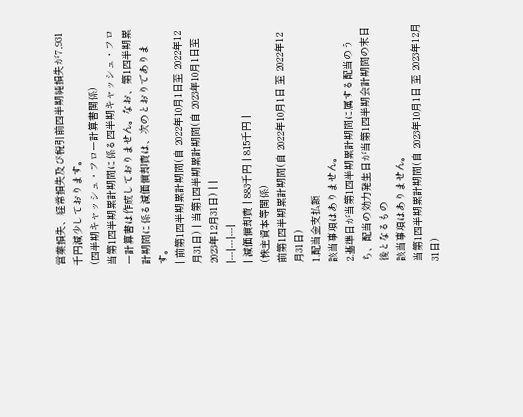営業損失、経常損失及び税引前四半期純損失が7,931千円減少しております。
(四半期キャッシュ・フロー計算書関係)
当第1四半期累計期間に係る四半期キャッシュ・フロー計算書は作成しておりません。なお、第1四半期累計期間に係る減価償却費は、次のとおりであります。
| 前第1四半期累計期間(自 2022年10月1日至 2022年12月31日) | 当第1四半期累計期間(自 2023年10月1日至 2023年12月31日) | |
|---|---|---|
| 減価償却費 | 883千円 | 815千円 |
(株主資本等関係)
前第1四半期累計期間(自 2022年10月1日 至 2022年12月31日)
1.配当金支払額
該当事項はありません。
2.基準日が当第1四半期累計期間に属する配当のうち、配当の効力発生日が当第1四半期会計期間の末日後となるもの
該当事項はありません。
当第1四半期累計期間(自 2023年10月1日 至 2023年12月31日)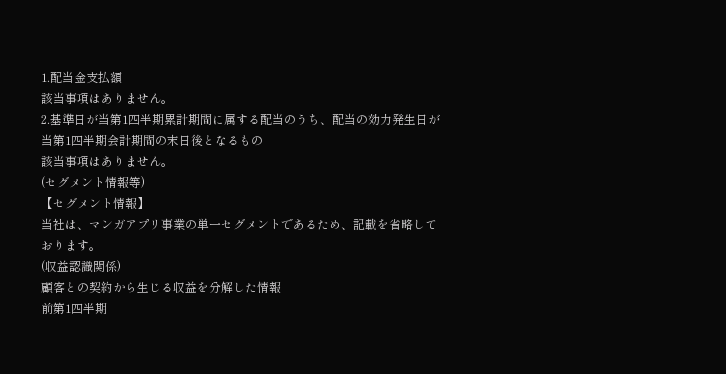1.配当金支払額
該当事項はありません。
2.基準日が当第1四半期累計期間に属する配当のうち、配当の効力発生日が当第1四半期会計期間の末日後となるもの
該当事項はありません。
(セグメント情報等)
【セグメント情報】
当社は、マンガアプリ事業の単一セグメントであるため、記載を省略しております。
(収益認識関係)
顧客との契約から生じる収益を分解した情報
前第1四半期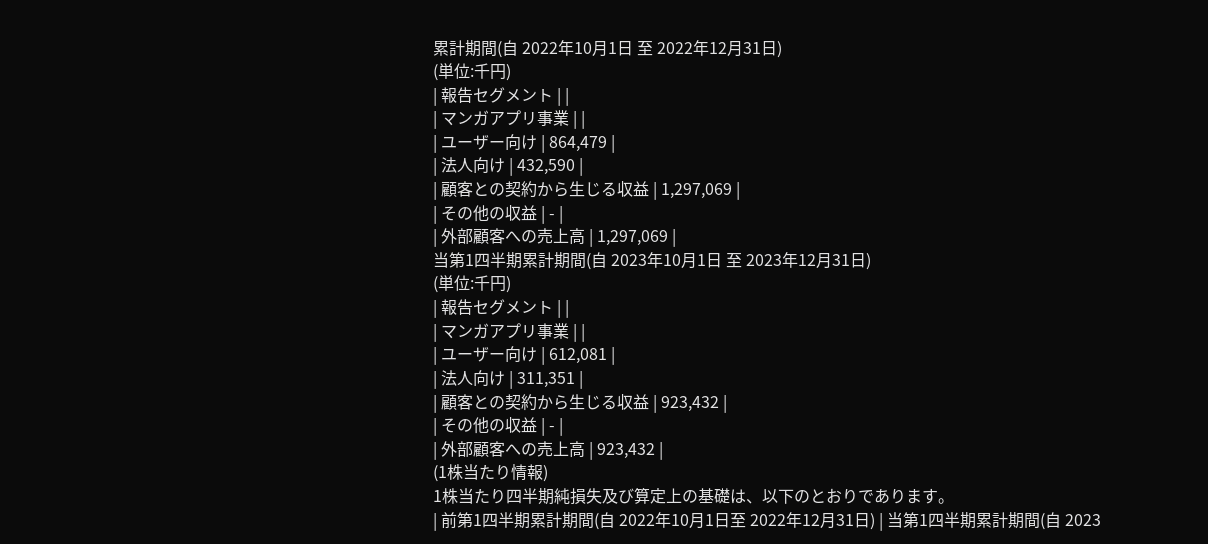累計期間(自 2022年10月1日 至 2022年12月31日)
(単位:千円)
| 報告セグメント | |
| マンガアプリ事業 | |
| ユーザー向け | 864,479 |
| 法人向け | 432,590 |
| 顧客との契約から生じる収益 | 1,297,069 |
| その他の収益 | - |
| 外部顧客への売上高 | 1,297,069 |
当第1四半期累計期間(自 2023年10月1日 至 2023年12月31日)
(単位:千円)
| 報告セグメント | |
| マンガアプリ事業 | |
| ユーザー向け | 612,081 |
| 法人向け | 311,351 |
| 顧客との契約から生じる収益 | 923,432 |
| その他の収益 | - |
| 外部顧客への売上高 | 923,432 |
(1株当たり情報)
1株当たり四半期純損失及び算定上の基礎は、以下のとおりであります。
| 前第1四半期累計期間(自 2022年10月1日至 2022年12月31日) | 当第1四半期累計期間(自 2023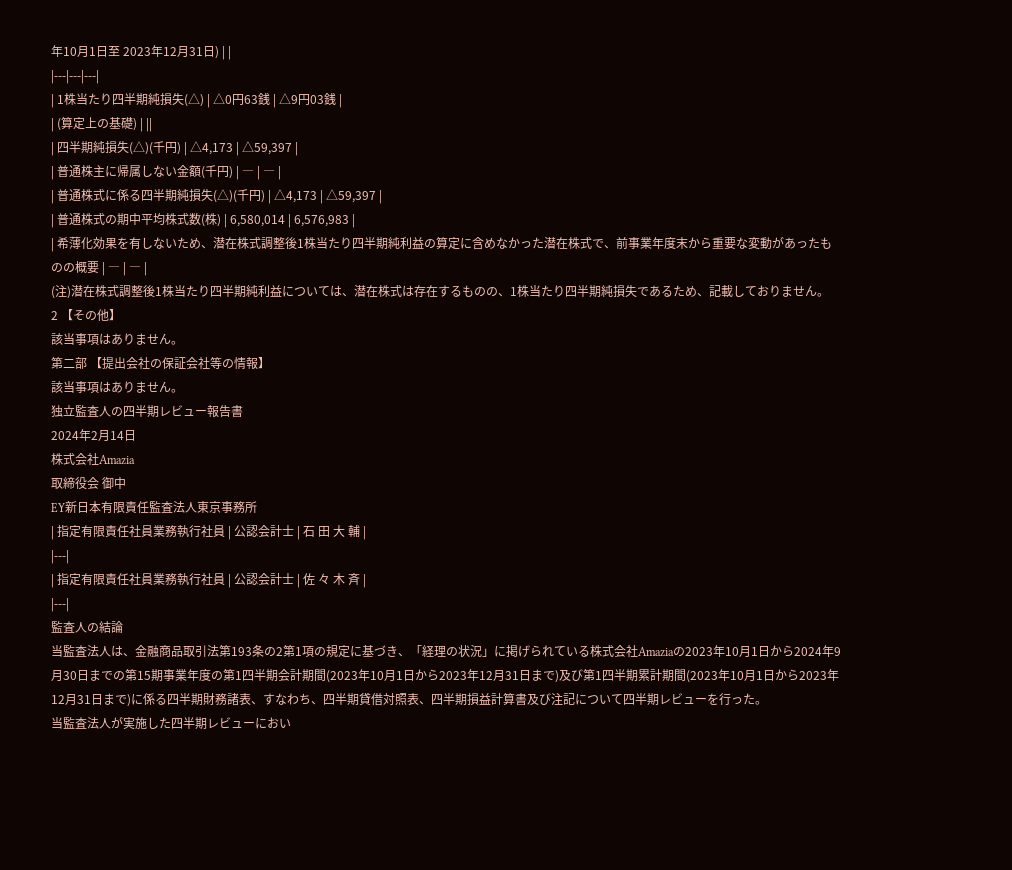年10月1日至 2023年12月31日) | |
|---|---|---|
| 1株当たり四半期純損失(△) | △0円63銭 | △9円03銭 |
| (算定上の基礎) | ||
| 四半期純損失(△)(千円) | △4,173 | △59,397 |
| 普通株主に帰属しない金額(千円) | ― | ― |
| 普通株式に係る四半期純損失(△)(千円) | △4,173 | △59,397 |
| 普通株式の期中平均株式数(株) | 6,580,014 | 6,576,983 |
| 希薄化効果を有しないため、潜在株式調整後1株当たり四半期純利益の算定に含めなかった潜在株式で、前事業年度末から重要な変動があったものの概要 | ― | ― |
(注)潜在株式調整後1株当たり四半期純利益については、潜在株式は存在するものの、1株当たり四半期純損失であるため、記載しておりません。
2 【その他】
該当事項はありません。
第二部 【提出会社の保証会社等の情報】
該当事項はありません。
独立監査人の四半期レビュー報告書
2024年2月14日
株式会社Amazia
取締役会 御中
EY新日本有限責任監査法人東京事務所
| 指定有限責任社員業務執行社員 | 公認会計士 | 石 田 大 輔 |
|---|
| 指定有限責任社員業務執行社員 | 公認会計士 | 佐 々 木 斉 |
|---|
監査人の結論
当監査法人は、金融商品取引法第193条の2第1項の規定に基づき、「経理の状況」に掲げられている株式会社Amaziaの2023年10月1日から2024年9月30日までの第15期事業年度の第1四半期会計期間(2023年10月1日から2023年12月31日まで)及び第1四半期累計期間(2023年10月1日から2023年12月31日まで)に係る四半期財務諸表、すなわち、四半期貸借対照表、四半期損益計算書及び注記について四半期レビューを行った。
当監査法人が実施した四半期レビューにおい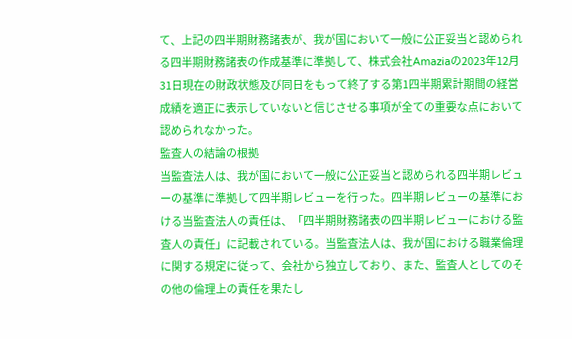て、上記の四半期財務諸表が、我が国において一般に公正妥当と認められる四半期財務諸表の作成基準に準拠して、株式会社Amaziaの2023年12月31日現在の財政状態及び同日をもって終了する第1四半期累計期間の経営成績を適正に表示していないと信じさせる事項が全ての重要な点において認められなかった。
監査人の結論の根拠
当監査法人は、我が国において一般に公正妥当と認められる四半期レビューの基準に準拠して四半期レビューを行った。四半期レビューの基準における当監査法人の責任は、「四半期財務諸表の四半期レビューにおける監査人の責任」に記載されている。当監査法人は、我が国における職業倫理に関する規定に従って、会社から独立しており、また、監査人としてのその他の倫理上の責任を果たし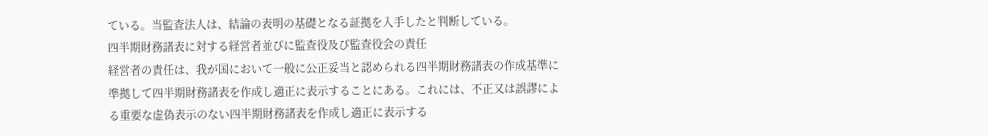ている。当監査法人は、結論の表明の基礎となる証拠を入手したと判断している。
四半期財務諸表に対する経営者並びに監査役及び監査役会の責任
経営者の責任は、我が国において一般に公正妥当と認められる四半期財務諸表の作成基準に準拠して四半期財務諸表を作成し適正に表示することにある。これには、不正又は誤謬による重要な虚偽表示のない四半期財務諸表を作成し適正に表示する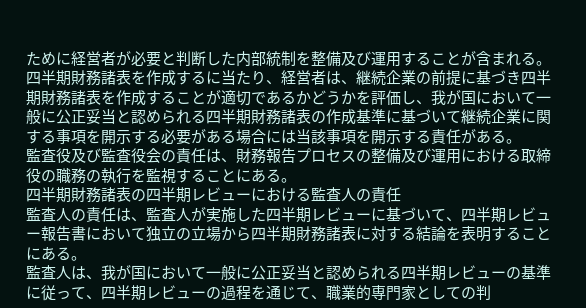ために経営者が必要と判断した内部統制を整備及び運用することが含まれる。
四半期財務諸表を作成するに当たり、経営者は、継続企業の前提に基づき四半期財務諸表を作成することが適切であるかどうかを評価し、我が国において一般に公正妥当と認められる四半期財務諸表の作成基準に基づいて継続企業に関する事項を開示する必要がある場合には当該事項を開示する責任がある。
監査役及び監査役会の責任は、財務報告プロセスの整備及び運用における取締役の職務の執行を監視することにある。
四半期財務諸表の四半期レビューにおける監査人の責任
監査人の責任は、監査人が実施した四半期レビューに基づいて、四半期レビュー報告書において独立の立場から四半期財務諸表に対する結論を表明することにある。
監査人は、我が国において一般に公正妥当と認められる四半期レビューの基準に従って、四半期レビューの過程を通じて、職業的専門家としての判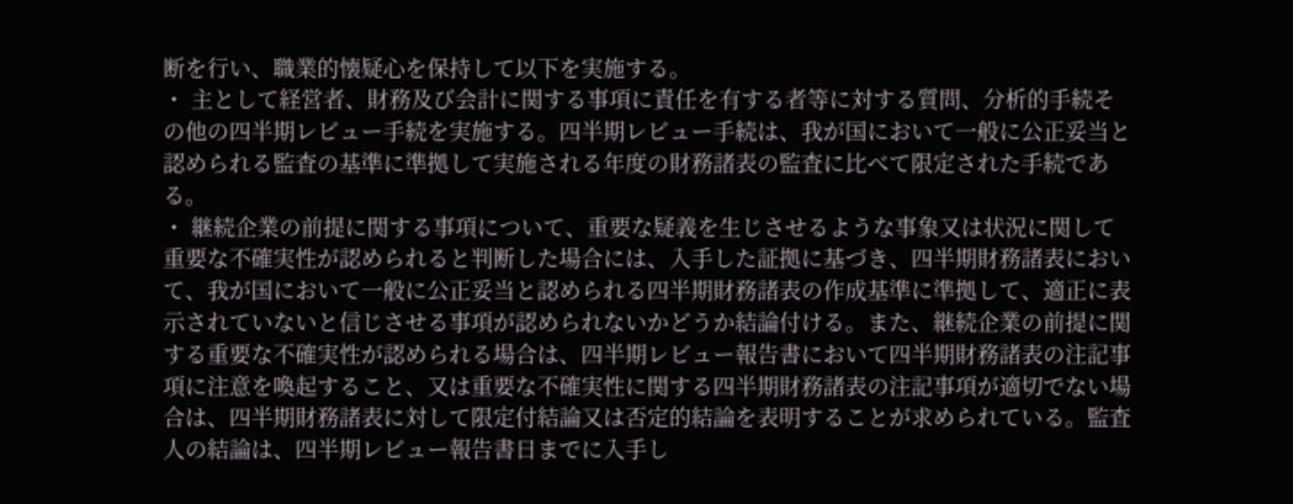断を行い、職業的懐疑心を保持して以下を実施する。
・ 主として経営者、財務及び会計に関する事項に責任を有する者等に対する質問、分析的手続その他の四半期レビュー手続を実施する。四半期レビュー手続は、我が国において一般に公正妥当と認められる監査の基準に準拠して実施される年度の財務諸表の監査に比べて限定された手続である。
・ 継続企業の前提に関する事項について、重要な疑義を生じさせるような事象又は状況に関して重要な不確実性が認められると判断した場合には、入手した証拠に基づき、四半期財務諸表において、我が国において一般に公正妥当と認められる四半期財務諸表の作成基準に準拠して、適正に表示されていないと信じさせる事項が認められないかどうか結論付ける。また、継続企業の前提に関する重要な不確実性が認められる場合は、四半期レビュー報告書において四半期財務諸表の注記事項に注意を喚起すること、又は重要な不確実性に関する四半期財務諸表の注記事項が適切でない場合は、四半期財務諸表に対して限定付結論又は否定的結論を表明することが求められている。監査人の結論は、四半期レビュー報告書日までに入手し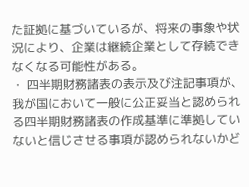た証拠に基づいているが、将来の事象や状況により、企業は継続企業として存続できなくなる可能性がある。
・ 四半期財務諸表の表示及び注記事項が、我が国において一般に公正妥当と認められる四半期財務諸表の作成基準に準拠していないと信じさせる事項が認められないかど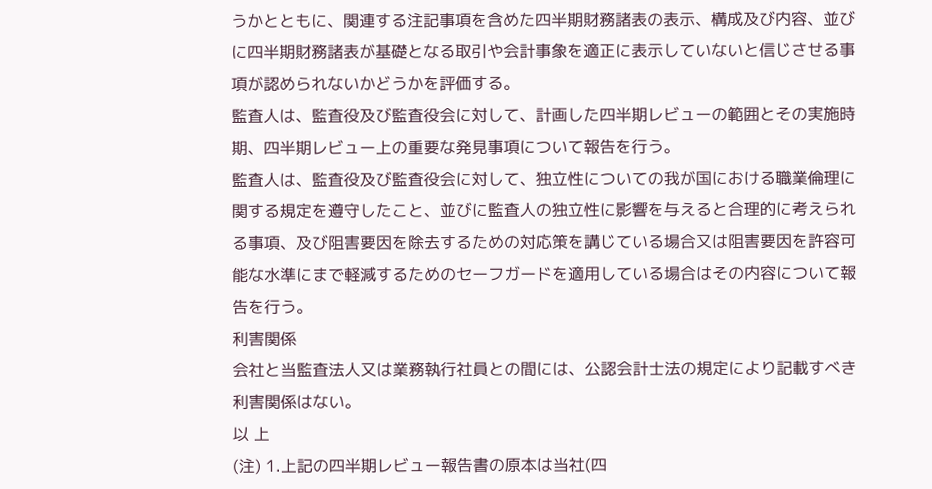うかとともに、関連する注記事項を含めた四半期財務諸表の表示、構成及び内容、並びに四半期財務諸表が基礎となる取引や会計事象を適正に表示していないと信じさせる事項が認められないかどうかを評価する。
監査人は、監査役及び監査役会に対して、計画した四半期レビューの範囲とその実施時期、四半期レビュー上の重要な発見事項について報告を行う。
監査人は、監査役及び監査役会に対して、独立性についての我が国における職業倫理に関する規定を遵守したこと、並びに監査人の独立性に影響を与えると合理的に考えられる事項、及び阻害要因を除去するための対応策を講じている場合又は阻害要因を許容可能な水準にまで軽減するためのセーフガードを適用している場合はその内容について報告を行う。
利害関係
会社と当監査法人又は業務執行社員との間には、公認会計士法の規定により記載すべき利害関係はない。
以 上
(注) 1.上記の四半期レビュー報告書の原本は当社(四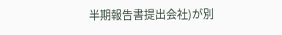半期報告書提出会社)が別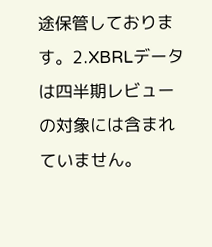途保管しております。2.XBRLデータは四半期レビューの対象には含まれていません。